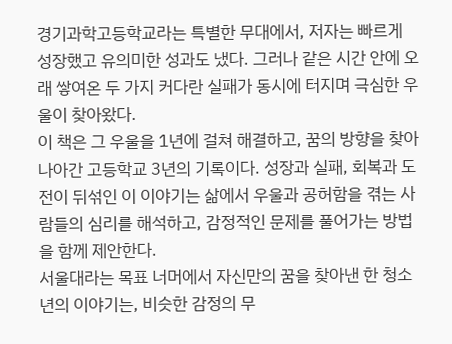경기과학고등학교라는 특별한 무대에서, 저자는 빠르게 성장했고 유의미한 성과도 냈다. 그러나 같은 시간 안에 오래 쌓여온 두 가지 커다란 실패가 동시에 터지며 극심한 우울이 찾아왔다.
이 책은 그 우울을 1년에 걸쳐 해결하고, 꿈의 방향을 찾아 나아간 고등학교 3년의 기록이다. 성장과 실패, 회복과 도전이 뒤섞인 이 이야기는 삶에서 우울과 공허함을 겪는 사람들의 심리를 해석하고, 감정적인 문제를 풀어가는 방법을 함께 제안한다.
서울대라는 목표 너머에서 자신만의 꿈을 찾아낸 한 청소년의 이야기는, 비슷한 감정의 무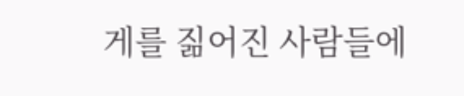게를 짊어진 사람들에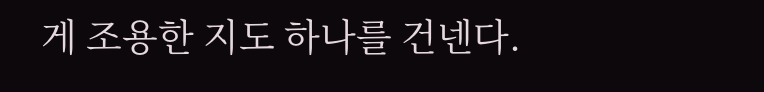게 조용한 지도 하나를 건넨다.